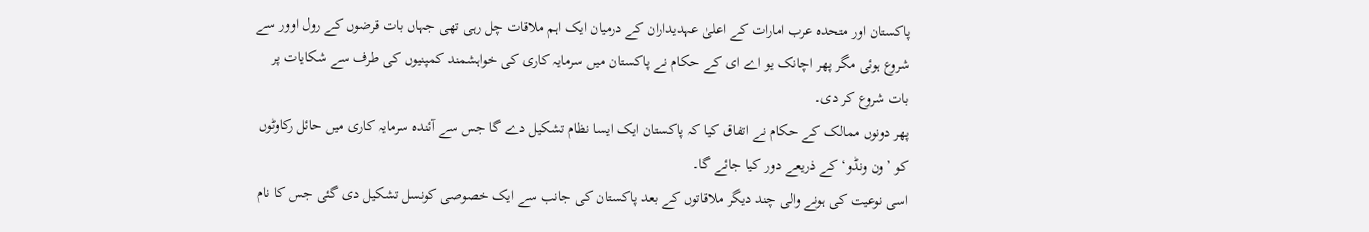پاکستان اور متحدہ عرب امارات کے اعلیٰ عہدیداران کے درمیان ایک اہم ملاقات چل رہی تھی جہاں بات قرضوں کے رول اوور سے شروع ہوئی مگر پھر اچانک یو اے ای کے حکام نے پاکستان میں سرمایہ کاری کی خواہشمند کمپنیوں کی طرف سے شکایات پر بات شروع کر دی۔
پھر دونوں ممالک کے حکام نے اتفاق کیا کہ پاکستان ایک ایسا نظام تشکیل دے گا جس سے آئندہ سرمایہ کاری میں حائل رکاوٹوں کو ’ون ونڈو‘ کے ذریعے دور کیا جائے گا۔
اسی نوعیت کی ہونے والی چند دیگر ملاقاتوں کے بعد پاکستان کی جانب سے ایک خصوصی کونسل تشکیل دی گئی جس کا نام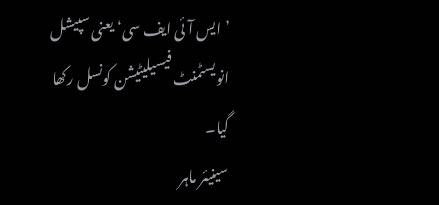’ایس آئی ایف سی‘ یعنی سپیشل انویسٹمنٹ فیسیلیٹیشن کونسل رکھا گیا۔
سینیئر ماہر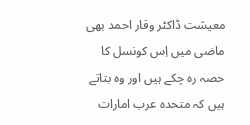معیشت ڈاکٹر وقار احمد بھی ماضی میں اِس کونسل کا حصہ رہ چکے ہیں اور وہ بتاتے ہیں کہ متحدہ عرب امارات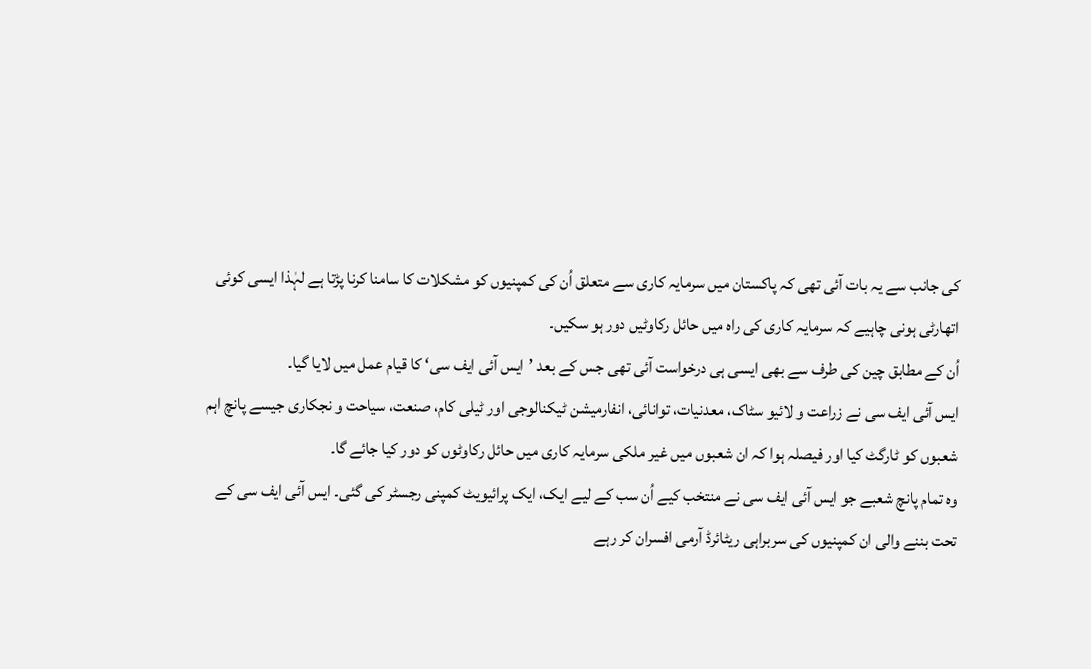کی جانب سے یہ بات آئی تھی کہ پاکستان میں سرمایہ کاری سے متعلق اُن کی کمپنیوں کو مشکلات کا سامنا کرنا پڑتا ہے لہٰذا ایسی کوئی اتھارٹی ہونی چاہیے کہ سرمایہ کاری کی راہ میں حائل رکاوٹیں دور ہو سکیں۔
اُن کے مطابق چین کی طرف سے بھی ایسی ہی درخواست آئی تھی جس کے بعد ’ایس آئی ایف سی‘ کا قیام عمل میں لایا گیا۔
ایس آئی ایف سی نے زراعت و لائیو سٹاک، معدنیات، توانائی، انفارمیشن ٹیکنالوجی اور ٹیلی کام، صنعت، سیاحت و نجکاری جیسے پانچ اہم شعبوں کو ٹارگٹ کیا اور فیصلہ ہوا کہ ان شعبوں میں غیر ملکی سرمایہ کاری میں حائل رکاوٹوں کو دور کیا جائے گا۔
وہ تمام پانچ شعبے جو ایس آئی ایف سی نے منتخب کیے اُن سب کے لیے ایک، ایک پرائیویٹ کمپنی رجسٹر کی گئی۔ ایس آئی ایف سی کے تحت بننے والی ان کمپنیوں کی سربراہی ریٹائرڈ آرمی افسران کر رہے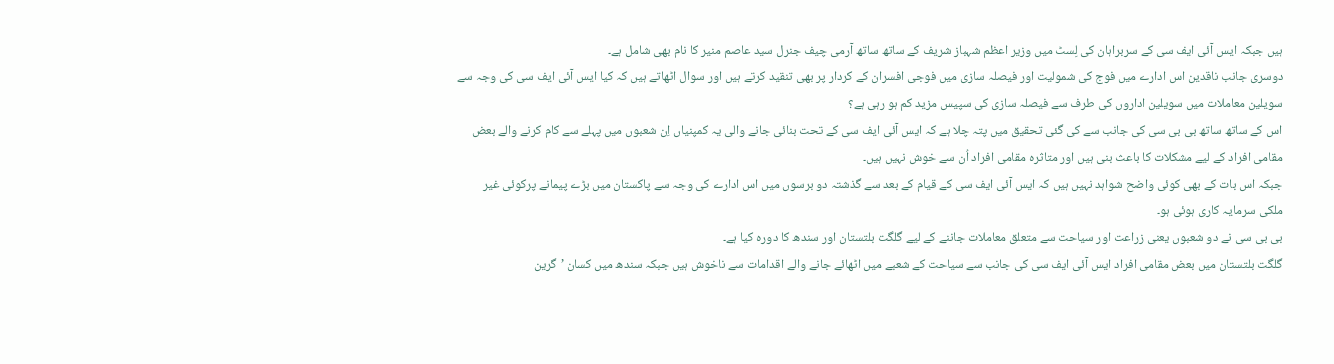ہیں جبکہ ایس آئی ایف سی کے سربراہان کی لِسٹ میں وزیر اعظم شہباز شریف کے ساتھ ساتھ آرمی چیف جنرل سید عاصم منیر کا نام بھی شامل ہے۔
دوسری جانب ناقدین اس ادارے میں فوج کی شمولیت اور فیصلہ سازی میں فوجی افسران کے کردار پر بھی تنقید کرتے ہیں اور سوال اٹھاتے ہیں کہ کیا ایس آئی ایف سی کی وجہ سے سویلین معاملات میں سویلین اداروں کی طرف سے فیصلہ سازی کی سپیس مزید کم ہو رہی ہے؟
اس کے ساتھ ساتھ بی بی سی کی جانب سے کی گئی تحقیق میں پتہ چلا ہے کہ ایس آئی ایف سی کے تحت بنائی جانے والی یہ کمپنیاں اِن شعبوں میں پہلے سے کام کرنے والے بعض مقامی افراد کے لیے مشکلات کا باعث بنی ہیں اور متاثرہ مقامی افراد اُن سے خوش نہیں ہیں۔
جبکہ اس بات کے بھی کوئی واضح شواہد نہیں ہیں کہ ایس آئی ایف سی کے قیام کے بعد سے گذشتہ دو برسوں میں اس ادارے کی وجہ سے پاکستان میں بڑے پیمانے پرکوئی غیر ملکی سرمایہ کاری ہوئی ہو۔
بی بی سی نے دو شعبوں یعنی زراعت اور سیاحت سے متعلق معاملات جاننے کے لیے گلگت بلتستان اور سندھ کا دورہ کیا ہے۔
گلگت بلتستان میں بعض مقامی افراد ایس آئی ایف سی کی جانب سے سیاحت کے شعبے میں اٹھائے جانے والے اقدامات سے ناخوش ہیں جبکہ سندھ میں کسان ’گرین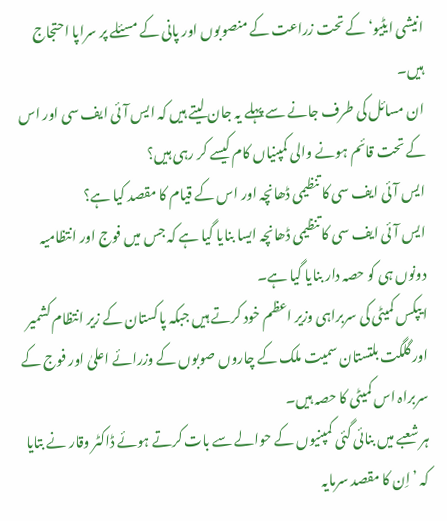انیشی ایٹیو‘ کے تحت زراعت کے منصوبوں اور پانی کے مسئلے پر سراپا احتجاج ہیں۔
ان مسائل کی طرف جانے سے پہلے یہ جان لیتے ہیں کہ ایس آئی ایف سی اور اس کے تحت قائم ہونے والی کمپنیاں کام کیسے کر رہی ہیں؟
ایس آئی ایف سی کا تنظیمی ڈھانچہ اور اس کے قیام کا مقصد کیا ہے؟
ایس آئی ایف سی کا تنظیمی ڈھانچہ ایسا بنایا گیا ہے کہ جس میں فوج اور انتظامیہ دونوں ہی کو حصہ دار بنایا گیا ہے۔
ایپکس کمیٹی کی سربراہی وزیر اعظم خود کرتے ہیں جبکہ پاکستان کے زیر انتظام کشمیر اور گلگت بلتستان سمیت ملک کے چاروں صوبوں کے وزرائے اعلیٰ اور فوج کے سربراہ اس کمیٹی کا حصہ ہیں۔
ہر شعبے میں بنائی گئی کمپنیوں کے حوالے سے بات کرتے ہوئے ڈاکٹر وقار نے بتایا کہ ’اِن کا مقصد سرمایہ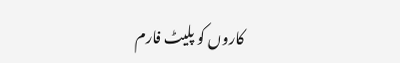کاروں کو پلیٹ فارم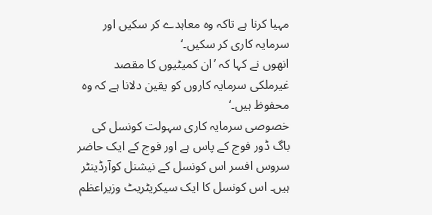مہیا کرنا ہے تاکہ وہ معاہدے کر سکیں اور سرمایہ کاری کر سکیں۔‘
انھوں نے کہا کہ ’ان کمیٹیوں کا مقصد غیرملکی سرمایہ کاروں کو یقین دلانا ہے کہ وہ محفوظ ہیں۔‘
خصوصی سرمایہ کاری سہولت کونسل کی باگ ڈور فوج کے پاس ہے اور فوج کے ایک حاضر سروس افسر اس کونسل کے نیشنل کوآرڈینٹر ہیں۔ اس کونسل کا ایک سیکریٹریٹ وزیراعظم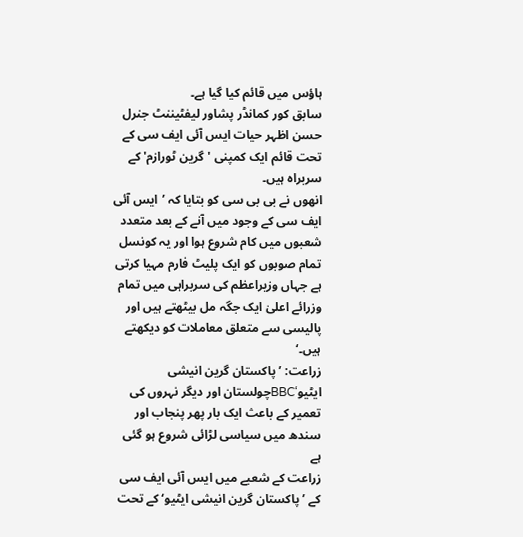ہاؤس میں قائم کیا گیا ہے۔
سابق کور کمانڈر پشاور لیفٹیننٹ جنرل حسن اظہر حیات ایس آئی ایف سی کے تحت قائم ایک کمپنی 'گرین ٹورازم' کے سربراہ ہیں۔
انھوں نے بی بی سی کو بتایا کہ ’ایس آئی ایف سی کے وجود میں آنے کے بعد متعدد شعبوں میں کام شروع ہوا اور یہ کونسل تمام صوبوں کو ایک پلیٹ فارم مہیا کرتی ہے جہاں وزیراعظم کی سربراہی میں تمام وزرائے اعلیٰ ایک جگہ مل بیٹھتے ہیں اور پالیسی سے متعلق معاملات کو دیکھتے ہیں۔‘
زراعت: ’پاکستان گرین انیشی ایٹیو‘BBCچولستان اور دیگر نہروں کی تعمیر کے باعث ایک بار پھر پنجاب اور سندھ میں سیاسی لڑائی شروع ہو گئی ہے
زراعت کے شعبے میں ایس آئی ایف سی کے ’پاکستان گرین انیشی ایٹیو‘ کے تحت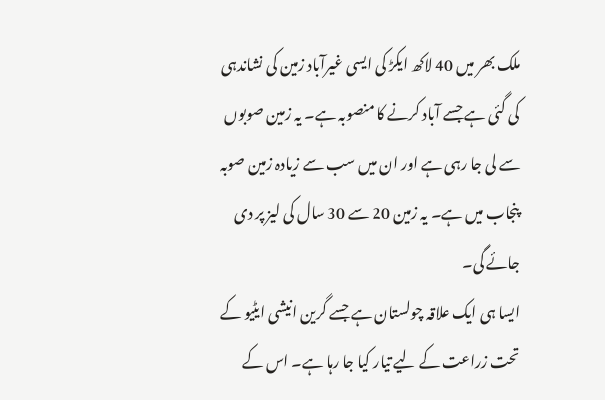ملک بھر میں 40 لاکھ ایکڑ کی ایسی غیرآباد زمین کی نشاندہی کی گئی ہے جسے آباد کرنے کا منصوبہ ہے۔ یہ زمین صوبوں سے لی جا رہی ہے اور ان میں سب سے زیادہ زمین صوبہ پنجاب میں ہے۔ یہ زمین 20 سے 30 سال کی لیز پر دی جائے گی۔
ایسا ہی ایک علاقہ چولستان ہے جسے گرین انیشی ایٹیو کے تحت زراعت کے لیے تیار کیا جا رہا ہے۔ اس کے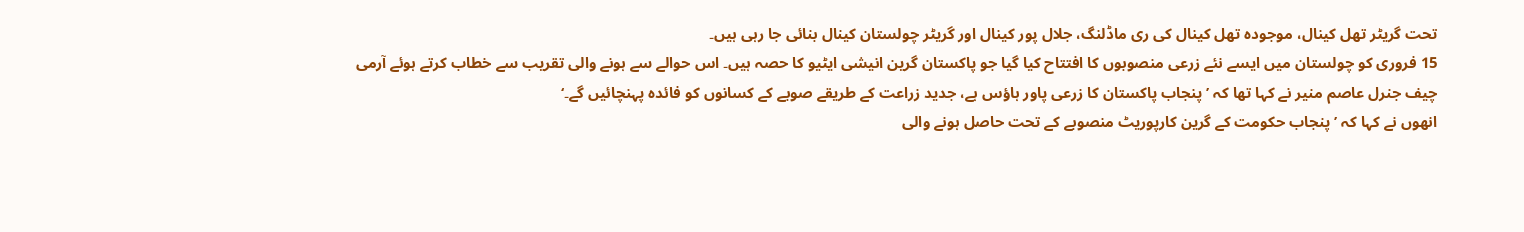تحت گریٹر تھل کینال، موجودہ تھل کینال کی ری ماڈلنگ، جلال پور کینال اور گریٹر چولستان کینال بنائی جا رہی ہیں۔
15 فروری کو چولستان میں ایسے نئے زرعی منصوبوں کا افتتاح کیا گیا جو پاکستان گرین انیشی ایٹیو کا حصہ ہیں۔ اس حوالے سے ہونے والی تقریب سے خطاب کرتے ہوئے آرمی چیف جنرل عاصم منیر نے کہا تھا کہ ’پنجاب پاکستان کا زرعی پاور ہاؤس ہے، جدید زراعت کے طریقے صوبے کے کسانوں کو فائدہ پہنچائیں گے۔‘
انھوں نے کہا کہ ’پنجاب حکومت کے گرین کارپوریٹ منصوبے کے تحت حاصل ہونے والی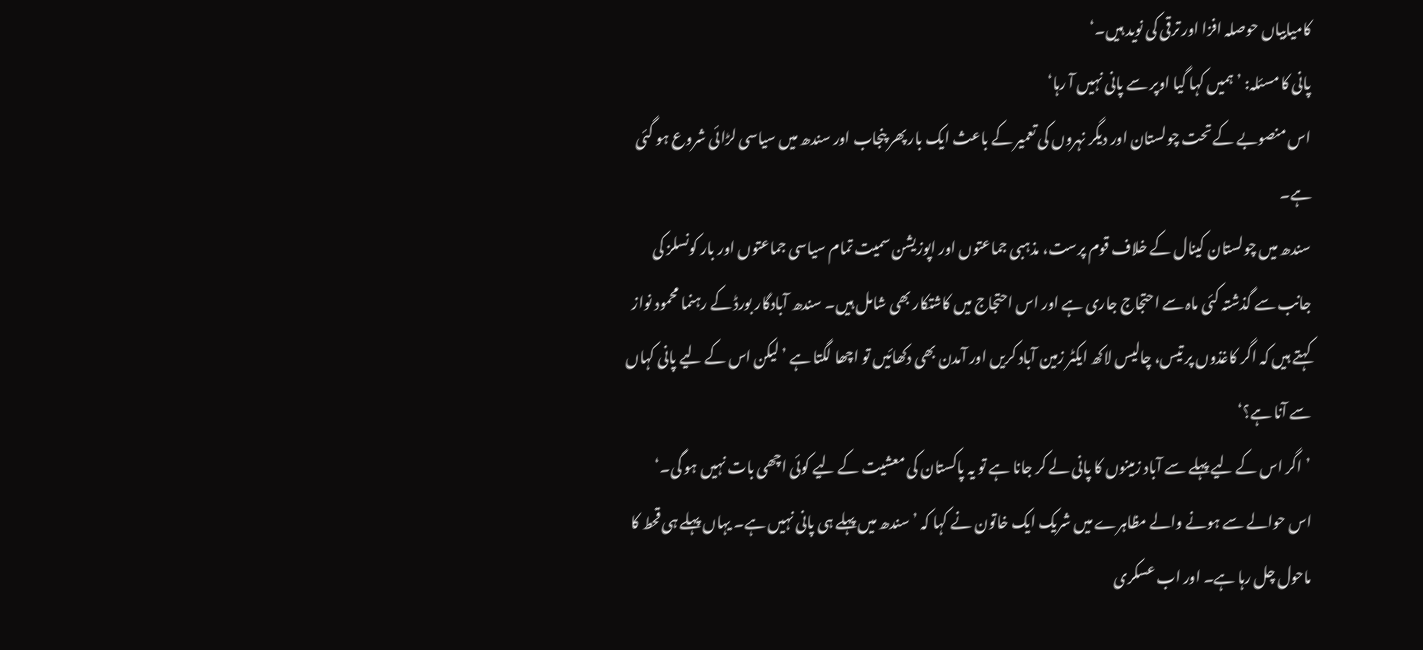کامیابیاں حوصلہ افزا اور ترقی کی نوید ہیں۔‘
پانی کا مسئلہ: ’ہمیں کہا گیا اوپر سے پانی نہیں آ رہا‘
اس منصوبے کے تحت چولستان اور دیگر نہروں کی تعمیر کے باعث ایک بار پھر پنجاب اور سندھ میں سیاسی لڑائی شروع ہو گئی ہے۔
سندھ میں چولستان کینال کے خلاف قوم پرست، مذہبی جماعتوں اور اپوزیشن سمیت تمام سیاسی جماعتوں اور بار کونسلز کی جانب سے گذشتہ کئی ماہ سے احتجاج جاری ہے اور اس احتجاج میں کاشتکار بھی شامل ہیں۔ سندھ آبادگار بورڈ کے رہنما محمود نواز کہتے ہیں کہ اگر کاغذوں پر تیس، چالیس لاکھ ایکٹر زمین آباد کریں اور آمدن بھی دکھائیں تو اچھا لگتا ہے ’لیکن اس کے لیے پانی کہاں سے آنا ہے؟‘
’اگر اس کے لیے پہلے سے آباد زمینوں کا پانی لے کر جانا ہے تو یہ پاکستان کی معشیت کے لیے کوئی اچھی بات نہیں ہو گی۔‘
اس حوالے سے ہونے والے مظاہرے میں شریک ایک خاتون نے کہا کہ ’سندھ میں پہلے ہی پانی نہیں ہے۔ یہاں پہلے ہی قحط کا ماحول چل رہا ہے۔ اور اب عسکری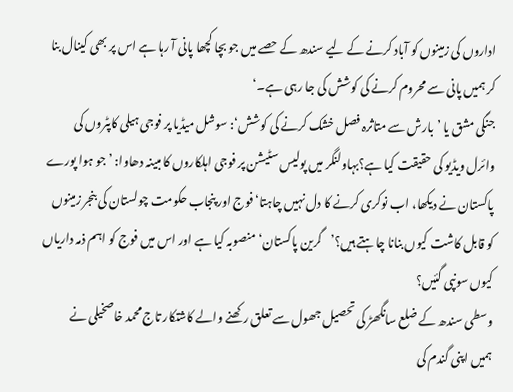اداروں کی زمینوں کو آباد کرنے کے لیے سندھ کے حصے میں جو بچا کچھا پانی آ رہا ہے اس پر بھی کینال بنا کر ہمیں پانی سے محروم کرنے کی کوشش کی جا رہی ہے۔‘
جنگی مشق یا ’بارش سے متاثرہ فصل خشک کرنے کی کوشش‘: سوشل میڈیا پر فوجی ہیلی کاپٹروں کی وائرل ویڈیو کی حقیقت کیا ہے؟بہاولنگر میں پولیس سٹیشن پر فوجی اہلکاروں کا مبینہ دھاوا: ’جو ہوا پورے پاکستان نے دیکھا، اب نوکری کرنے کا دل نہیں چاہتا‘فوج اور پنجاب حکومت چولستان کی بنجر زمینوں کو قابل کاشت کیوں بنانا چاہتے ہیں؟’گرین پاکستان‘ منصوبہ کیا ہے اور اس میں فوج کو اہم ذمہ داریاں کیوں سونپی گئیں؟
وسطی سندھ کے ضلع سانگھڑ کی تحصیل جھول سے تعلق رکھنے والے کاشتکار تاج محمد خاصخیلی نے ہمیں اپنی گندم کی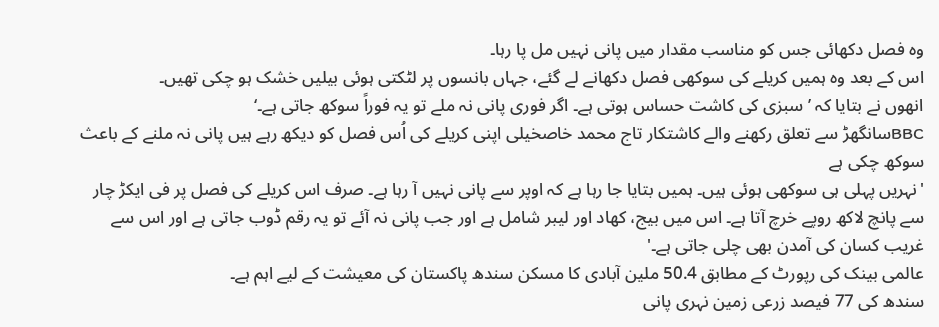وہ فصل دکھائی جس کو مناسب مقدار میں پانی نہیں مل پا رہا۔
اس کے بعد وہ ہمیں کریلے کی سوکھی فصل دکھانے لے گئے، جہاں بانسوں پر لٹکتی ہوئی بیلیں خشک ہو چکی تھیں۔
انھوں نے بتایا کہ ’سبزی کی کاشت حساس ہوتی ہے۔ اگر فوری پانی نہ ملے تو یہ فوراً سوکھ جاتی ہے۔‘
BBCسانگھڑ سے تعلق رکھنے والے کاشتکار تاج محمد خاصخیلی اپنی کریلے کی اُس فصل کو دیکھ رہے ہیں پانی نہ ملنے کے باعث سوکھ چکی ہے
'نہریں پہلی ہی سوکھی ہوئی ہیں۔ ہمیں بتایا جا رہا ہے کہ اوپر سے پانی نہیں آ رہا ہے۔ صرف اس کریلے کی فصل پر فی ایکڑ چار سے پانچ لاکھ روپے خرچ آتا ہے۔ اس میں بیج، کھاد اور لیبر شامل ہے اور جب پانی نہ آئے تو یہ رقم ڈوب جاتی ہے اور اس سے غریب کسان کی آمدن بھی چلی جاتی ہے۔'
عالمی بینک کی رپورٹ کے مطابق 50.4 ملین آبادی کا مسکن سندھ پاکستان کی معیشت کے لیے اہم ہے۔
سندھ کی 77 فیصد زرعی زمین نہری پانی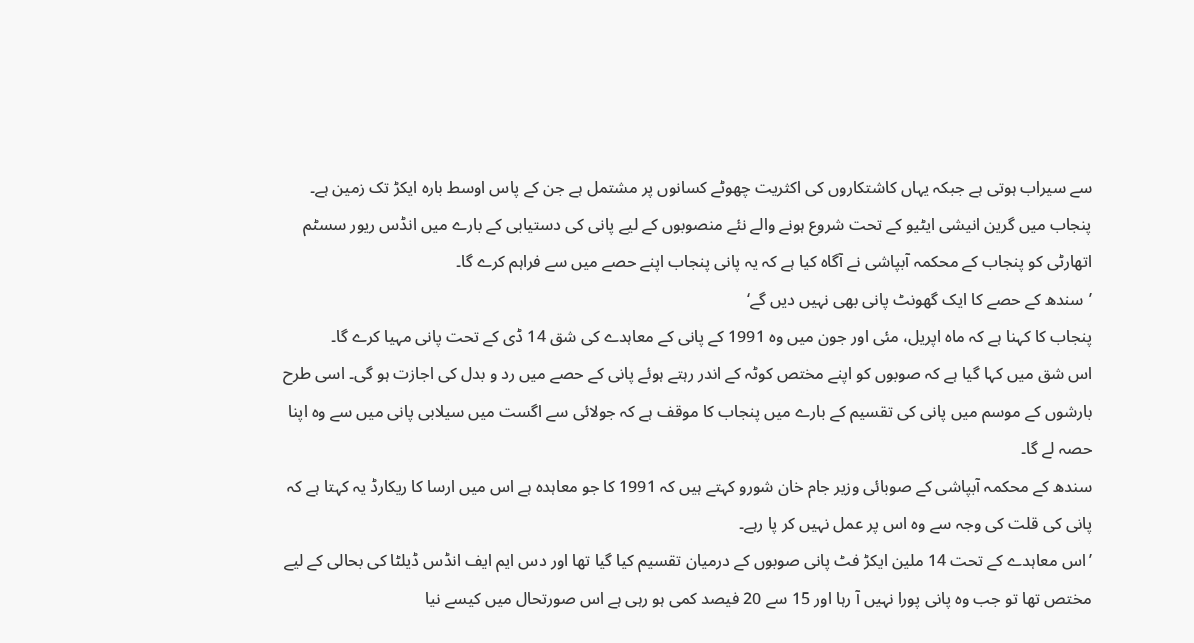سے سیراب ہوتی ہے جبکہ یہاں کاشتکاروں کی اکثریت چھوٹے کسانوں پر مشتمل ہے جن کے پاس اوسط بارہ ایکڑ تک زمین ہے۔
پنجاب میں گرین انیشی ایٹیو کے تحت شروع ہونے والے نئے منصوبوں کے لیے پانی کی دستیابی کے بارے میں انڈس ریور سسٹم اتھارٹی کو پنجاب کے محکمہ آبپاشی نے آگاہ کیا ہے کہ یہ پانی پنجاب اپنے حصے میں سے فراہم کرے گا۔
’سندھ کے حصے کا ایک گھونٹ پانی بھی نہیں دیں گے‘
پنجاب کا کہنا ہے کہ ماہ اپریل، مئی اور جون میں وہ 1991 کے پانی کے معاہدے کی شق 14 ڈی کے تحت پانی مہیا کرے گا۔
اس شق میں کہا گیا ہے کہ صوبوں کو اپنے مختص کوٹہ کے اندر رہتے ہوئے پانی کے حصے میں رد و بدل کی اجازت ہو گی۔ اسی طرح بارشوں کے موسم میں پانی کی تقسیم کے بارے میں پنجاب کا موقف ہے کہ جولائی سے اگست میں سیلابی پانی میں سے وہ اپنا حصہ لے گا۔
سندھ کے محکمہ آبپاشی کے صوبائی وزیر جام خان شورو کہتے ہیں کہ 1991 کا جو معاہدہ ہے اس میں ارسا کا ریکارڈ یہ کہتا ہے کہ پانی کی قلت کی وجہ سے وہ اس پر عمل نہیں کر پا رہے۔
’اس معاہدے کے تحت 14 ملین ایکڑ فٹ پانی صوبوں کے درمیان تقسیم کیا گیا تھا اور دس ایم ایف انڈس ڈیلٹا کی بحالی کے لیے مختص تھا تو جب وہ پانی پورا نہیں آ رہا اور 15 سے 20 فیصد کمی ہو رہی ہے اس صورتحال میں کیسے نیا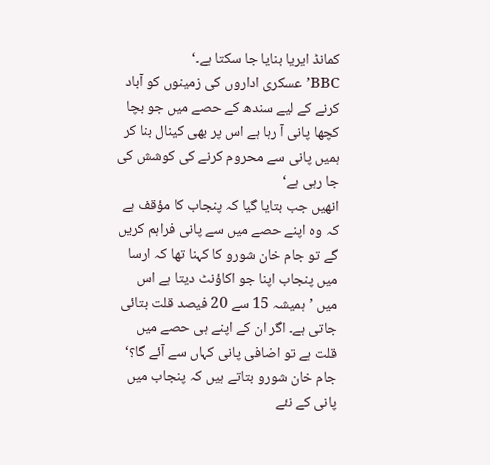کمانڈ ایریا بنایا جا سکتا ہے۔‘
BBC’عسکری اداروں کی زمینوں کو آباد کرنے کے لیے سندھ کے حصے میں جو بچا کچھا پانی آ رہا ہے اس پر بھی کینال بنا کر ہمیں پانی سے محروم کرنے کی کوشش کی جا رہی ہے‘
انھیں جب بتایا گیا کہ پنجاب کا مؤقف ہے کہ وہ اپنے حصے میں سے پانی فراہم کریں گے تو جام خان شورو کا کہنا تھا کہ ارسا میں پنجاب اپنا جو اکاؤنٹ دیتا ہے اس میں ’ہمیشہ 15 سے 20 فیصد قلت بتائی جاتی ہے۔ اگر ان کے اپنے ہی حصے میں قلت ہے تو اضافی پانی کہاں سے آئے گا؟‘
جام خان شورو بتاتے ہیں کہ پنجاب میں پانی کے نئے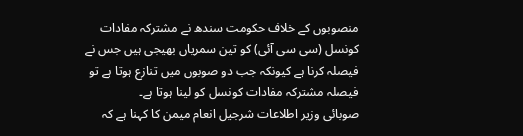منصوبوں کے خلاف حکومت سندھ نے مشترکہ مفادات کونسل (سی سی آئی) کو تین سمریاں بھیجی ہیں جس نے فیصلہ کرنا ہے کیونکہ جب دو صوبوں میں تنازع ہوتا ہے تو فیصلہ مشترکہ مفادات کونسل کو لینا ہوتا ہے۔
صوبائی وزیر اطلاعات شرجیل انعام میمن کا کہنا ہے کہ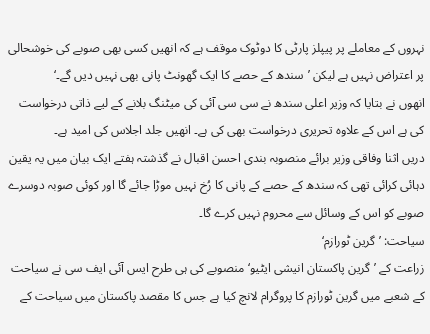نہروں کے معاملے پر پیپلز پارٹی کا دوٹوک موقف ہے کہ انھیں کسی بھی صوبے کی خوشحالی پر اعتراض نہیں ہے لیکن ’سندھ کے حصے کا ایک گھونٹ پانی بھی نہیں دیں گے۔‘
انھوں نے بتایا کہ وزیر اعلی سندھ نے سی سی آئی کی میٹنگ بلانے کے لیے ذاتی درخواست کی ہے اس کے علاوہ تحریری درخواست بھی کی ہے۔ انھیں جلد اجلاس کی امید ہے۔
دریں اثنا وفاقی وزیر برائے منصوبہ بندی احسن اقبال نے گذشتہ ہفتے ایک بیان میں یہ یقین دہائی کرائی تھی کہ سندھ کے حصے کے پانی کا رُخ نہیں موڑا جائے گا اور کوئی صوبہ دوسرے صوبے کو اس کے وسائل سے محروم نہیں کرے گا۔
سیاحت: ’گرین ٹورازم‘
زراعت کے ’گرین پاکستان انیشی ایٹیو‘ منصوبے کی ہی طرح ایس آئی ایف سی نے سیاحت کے شعبے میں گرین ٹورازم کا پروگرام لانچ کیا ہے جس کا مقصد پاکستان میں سیاحت کے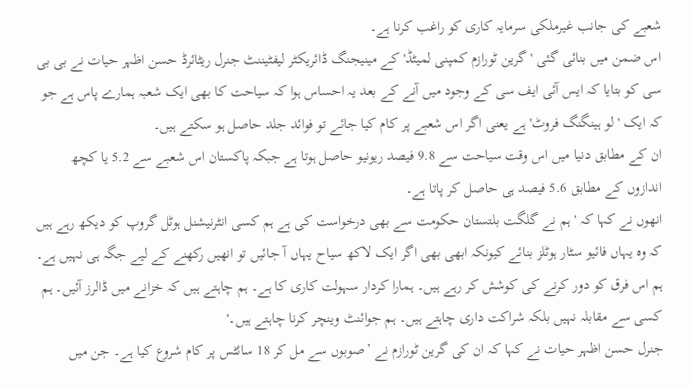شعبے کی جانب غیرملکی سرمایہ کاری کو راغب کرنا ہے۔
اس ضمن میں بنائی گئی 'گرین ٹورازم کمپنی لمیٹڈ' کے مینیجنگ ڈائریکٹر لیفٹیننٹ جنرل ریٹائرڈ حسن اظہر حیات نے بی بی سی کو بتایا کہ ایس آئی ایف سی کے وجود میں آنے کے بعد یہ احساس ہوا کہ سیاحت کا بھی ایک شعبہ ہمارے پاس ہے جو کہ ایک 'لو ہینگنگ فروٹ' ہے یعنی اگر اس شعبے پر کام کیا جائے تو فوائد جلد حاصل ہو سکتے ہیں۔
ان کے مطابق دنیا میں اس وقت سیاحت سے 9.8 فیصد ریونیو حاصل ہوتا ہے جبکہ پاکستان اس شعبے سے 5.2 یا کچھ اندازوں کے مطابق 5.6 فیصد ہی حاصل کر پاتا ہے۔
انھوں نے کہا کہ 'ہم نے گلگت بلتستان حکومت سے بھی درخواست کی ہے ہم کسی انٹرنیشنل ہوٹل گروپ کو دیکھ رہے ہیں کہ وہ یہاں فائیو سٹار ہوٹلز بنائے کیونکہ ابھی بھی اگر ایک لاکھ سیاح یہاں آ جائیں تو انھیں رکھنے کے لیے جگہ ہی نہیں ہے۔ ہم اس فرق کو دور کرنے کی کوشش کر رہے ہیں۔ ہمارا کردار سہولت کاری کا ہے۔ ہم چاہتے ہیں کہ خزانے میں ڈالرز آئیں۔ ہم کسی سے مقابلہ نہیں بلکہ شراکت داری چاہتے ہیں۔ ہم جوائنٹ وینچر کرنا چاہتے ہیں۔'
جنرل حسن اظہر حیات نے کہا کہ ان کی گرین ٹورازم نے ’صوبوں سے مل کر 18 سائٹس پر کام شروع کیا ہے۔ جن میں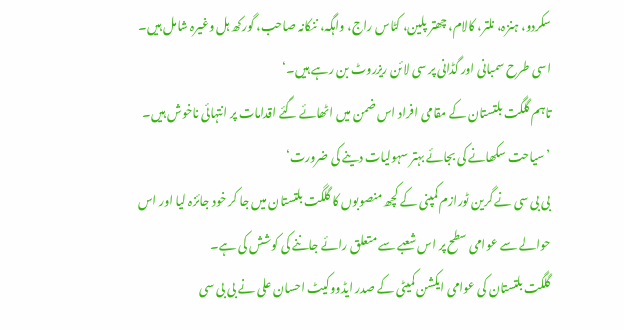سکردو، ہنزہ، نلتر، کالام، چھتر پلین، کٹاس راج، واہگہ، ننکانہ صاحب، گورکھ ہل وغیرہ شامل ہیں۔ اسی طرح سمبانی اور گڈانی پر سی لائن ریزروٹ بن رہے ہیں۔‘
تاہم گلگت بلتستان کے مقامی افراد اس ضمن میں اٹھائے گئے اقدامات پر انتہائی ناخوش ہیں۔
’سیاحت سکھانے کی بجائے بہتر سہولیات دینے کی ضرورت‘
بی بی سی نے گرین ٹورازم کمپنی کے کچھ منصوبوں کا گلگت بلتستان میں جا کر خود جائزہ لیا اور اس حوالے سے عوامی سطح پر اس شعبے سے متعلق رائے جاننے کی کوشش کی ہے۔
گلگت بلتستان کی عوامی ایکشن کمیٹی کے صدر ایڈووکیٹ احسان علی نے بی بی سی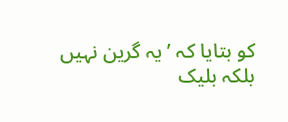کو بتایا کہ ’یہ گرین نہیں بلکہ بلیک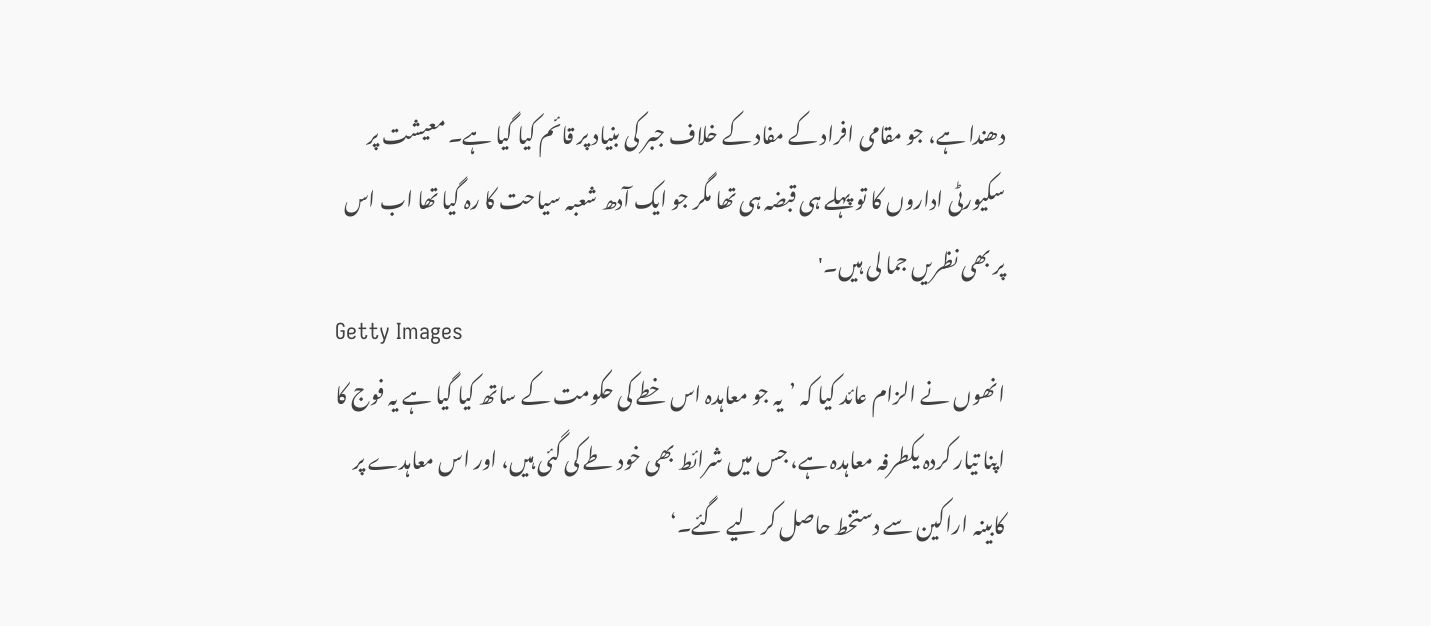دھندا ہے، جو مقامی افراد کے مفاد کے خلاف جبر کی بنیاد پر قائم کیا گیا ہے۔ معیشت پر سکیورٹی اداروں کا تو پہلے ہی قبضہ ہی تھا مگر جو ایک آدھ شعبہ سیاحت کا رہ گیا تھا اب اس پر بھی نظریں جما لی ہیں۔'
Getty Images
انھوں نے الزام عائد کیا کہ ’یہ جو معاہدہ اس خطے کی حکومت کے ساتھ کیا گیا ہے یہ فوج کا اپنا تیار کردہ یکطرفہ معاہدہ ہے، جس میں شرائط بھی خود طے کی گئی ہیں، اور اس معاہدے پر کابینہ اراکین سے دستخط حاصل کر لیے گئے۔‘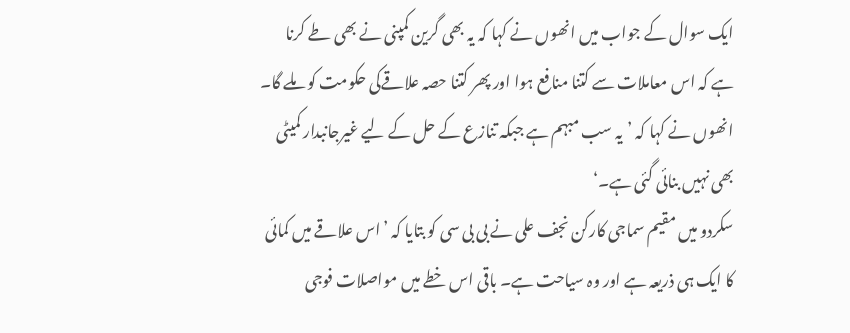ایک سوال کے جواب میں انھوں نے کہا کہ یہ بھی گرین کمپنی نے بھی طے کرنا ہے کہ اس معاملات سے کتنا منافع ہوا اور پھر کتنا حصہ علاقےکی حکومت کو ملے گا۔ انھوں نے کہا کہ ’یہ سب مبہم ہے جبکہ تنازع کے حل کے لیے غیرجانبدار کمیٹی بھی نہیں بنائی گئی ہے۔‘
سکردو میں مقیم سماجی کارکن نجف علی نے بی بی سی کو بتایا کہ ’اس علاقے میں کمائی کا ایک ہی ذریعہ ہے اور وہ سیاحت ہے۔ باقی اس خطے میں مواصلات فوجی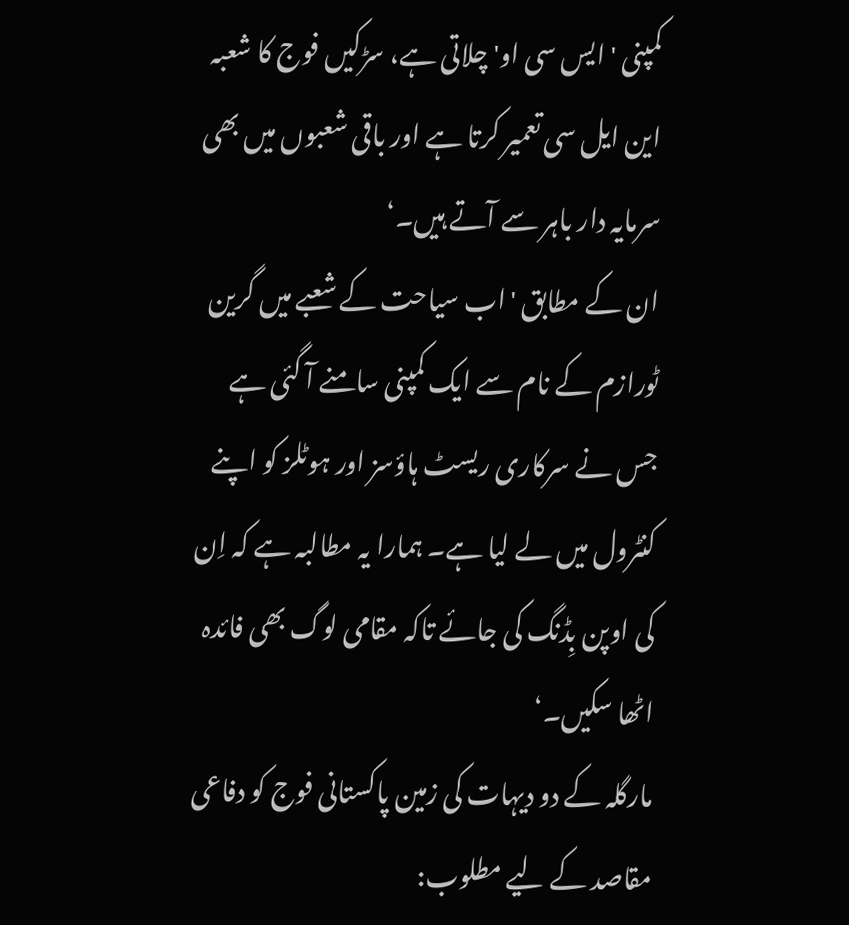کمپنی 'ایس سی او' چلاتی ہے، سڑکیں فوج کا شعبہ این ایل سی تعمیر کرتا ہے اور باقی شعبوں میں بھی سرمایہ دار باہر سے آتے ہیں۔‘
ان کے مطابق 'اب سیاحت کے شعبے میں گرین ٹورازم کے نام سے ایک کمپنی سامنے آ گئی ہے جس نے سرکاری ریسٹ ہاؤسز اور ہوٹلز کو اپنے کنٹرول میں لے لیا ہے۔ ہمارا یہ مطالبہ ہے کہ اِن کی اوپن بِڈنگ کی جائے تاکہ مقامی لوگ بھی فائدہ اٹھا سکیں۔‘
مارگلہ کے دو دیہات کی زمین پاکستانی فوج کو دفاعی مقاصد کے لیے مطلوب: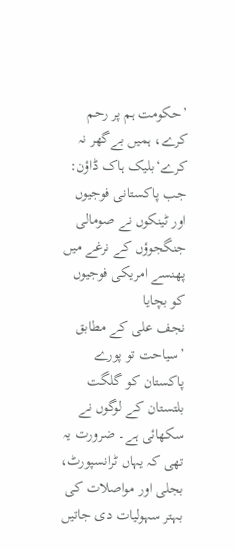’حکومت ہم پر رحم کرے، ہمیں بےگھر نہ کرے‘بلیک ہاک ڈاؤن: جب پاکستانی فوجیوں اور ٹینکوں نے صومالی جنگجوؤں کے نرغے میں پھنسے امریکی فوجیوں کو بچایا
نجف علی کے مطابق ’سیاحت تو پورے پاکستان کو گلگت بلتستان کے لوگوں نے سکھائی ہے۔ ضرورت یہ تھی کہ یہاں ٹرانسپورٹ، بجلی اور مواصلات کی بہتر سہولیات دی جاتیں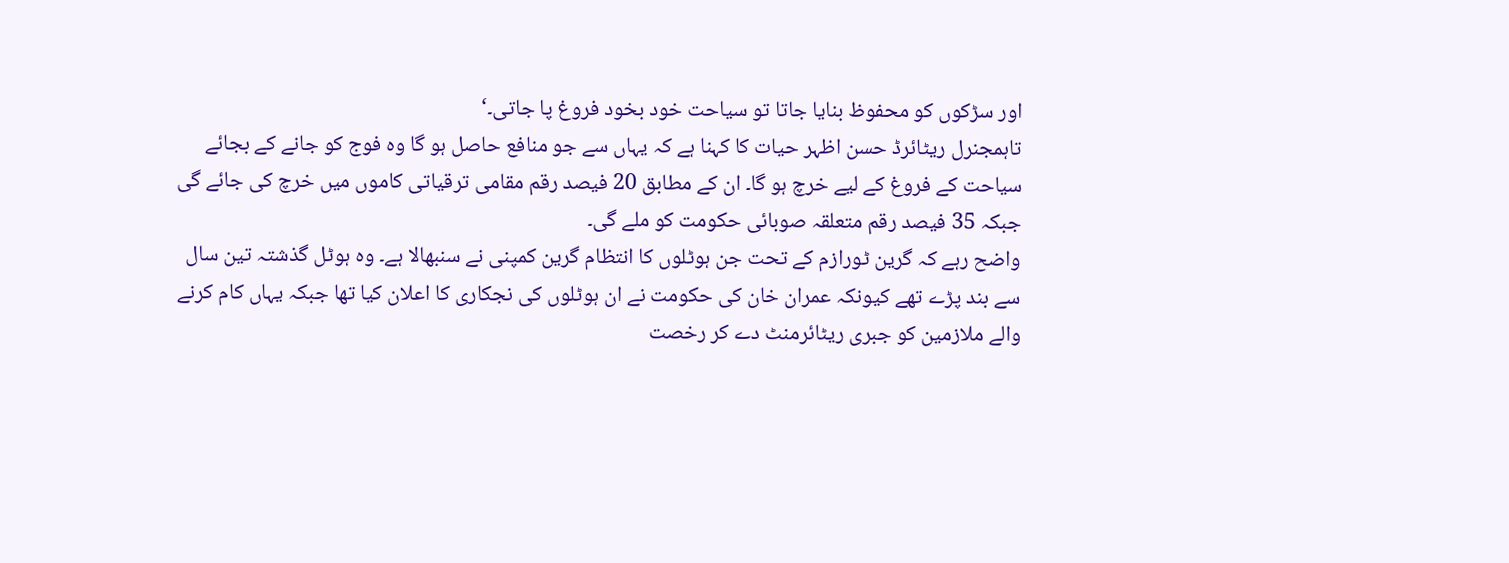اور سڑکوں کو محفوظ بنایا جاتا تو سیاحت خود بخود فروغ پا جاتی۔‘
تاہمجنرل ریٹائرڈ حسن اظہر حیات کا کہنا ہے کہ یہاں سے جو منافع حاصل ہو گا وہ فوج کو جانے کے بجائے سیاحت کے فروغ کے لیے خرچ ہو گا۔ ان کے مطابق 20 فیصد رقم مقامی ترقیاتی کاموں میں خرچ کی جائے گی جبکہ 35 فیصد رقم متعلقہ صوبائی حکومت کو ملے گی۔
واضح رہے کہ گرین ٹورازم کے تحت جن ہوٹلوں کا انتظام گرین کمپنی نے سنبھالا ہے۔ وہ ہوٹل گذشتہ تین سال سے بند پڑے تھے کیونکہ عمران خان کی حکومت نے ان ہوٹلوں کی نجکاری کا اعلان کیا تھا جبکہ یہاں کام کرنے والے ملازمین کو جبری ریٹائرمنٹ دے کر رخصت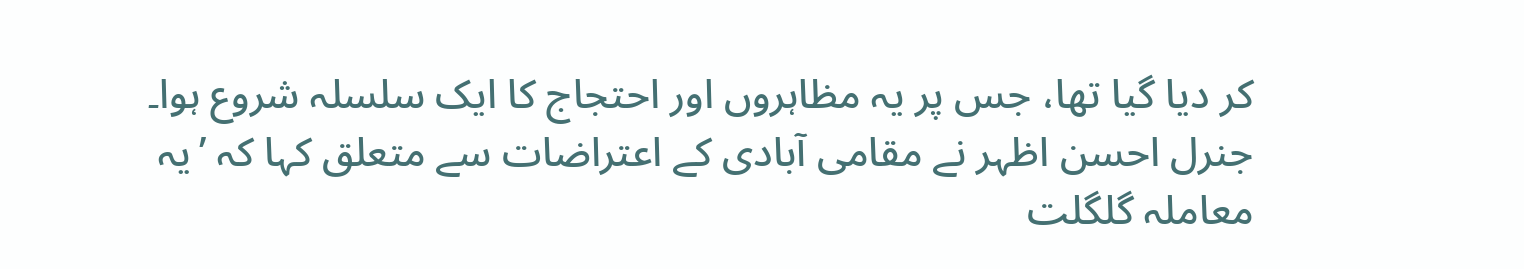کر دیا گیا تھا، جس پر یہ مظاہروں اور احتجاج کا ایک سلسلہ شروع ہوا۔
جنرل احسن اظہر نے مقامی آبادی کے اعتراضات سے متعلق کہا کہ ’یہ معاملہ گلگلت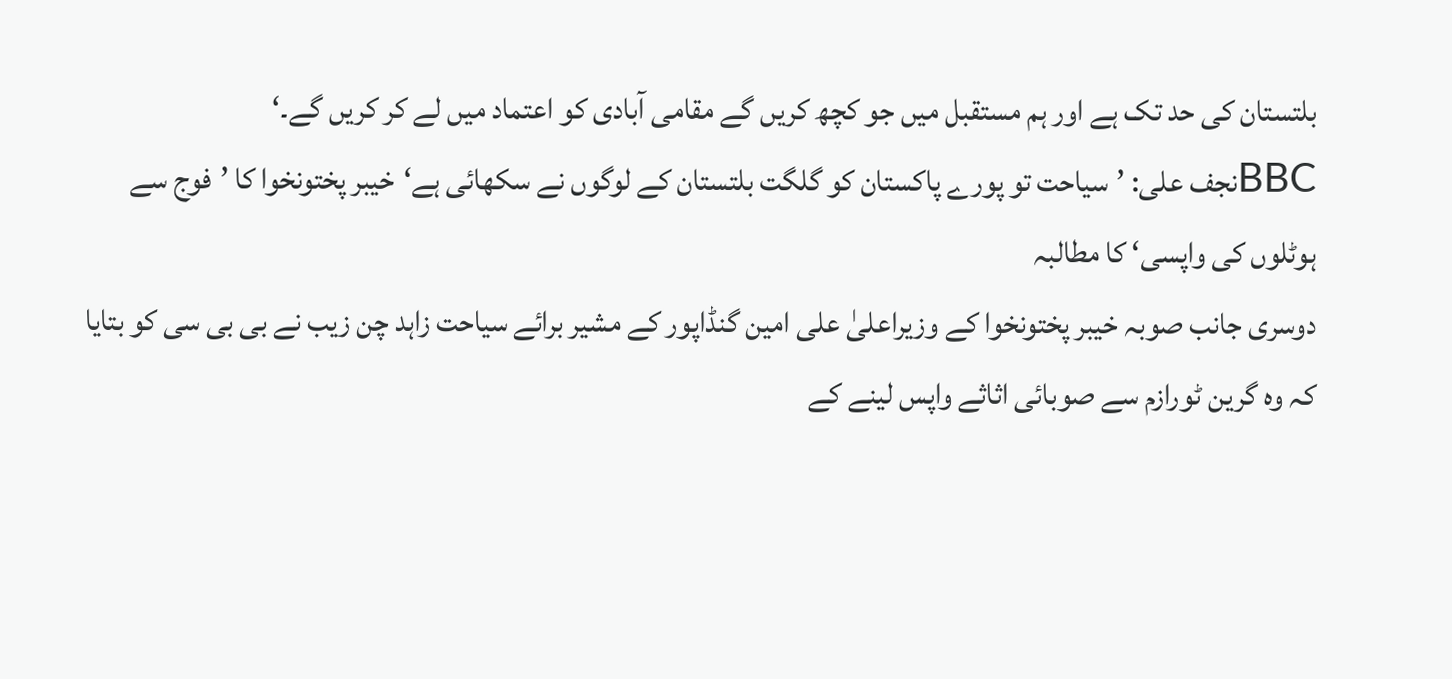بلتستان کی حد تک ہے اور ہم مستقبل میں جو کچھ کریں گے مقامی آبادی کو اعتماد میں لے کر کریں گے۔‘
BBCنجف علی: ’سیاحت تو پورے پاکستان کو گلگت بلتستان کے لوگوں نے سکھائی ہے‘خیبر پختونخوا کا ’فوج سے ہوٹلوں کی واپسی‘ کا مطالبہ
دوسری جانب صوبہ خیبر پختونخوا کے وزیراعلیٰ علی امین گنڈاپور کے مشیر برائے سیاحت زاہد چن زیب نے بی بی سی کو بتایا کہ وہ گرین ٹورازم سے صوبائی اثاثے واپس لینے کے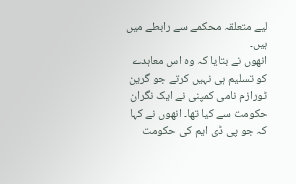لیے متعلقہ محکمے سے رابطے میں ہیں۔
انھوں نے بتایا کہ وہ اس معاہدے کو تسلیم ہی نہیں کرتے جو گرین ٹورازم نامی کمپنی نے ایک نگران حکومت سے کیا تھا۔ انھوں نے کہا کہ جو پی ڈی ایم کی حکومت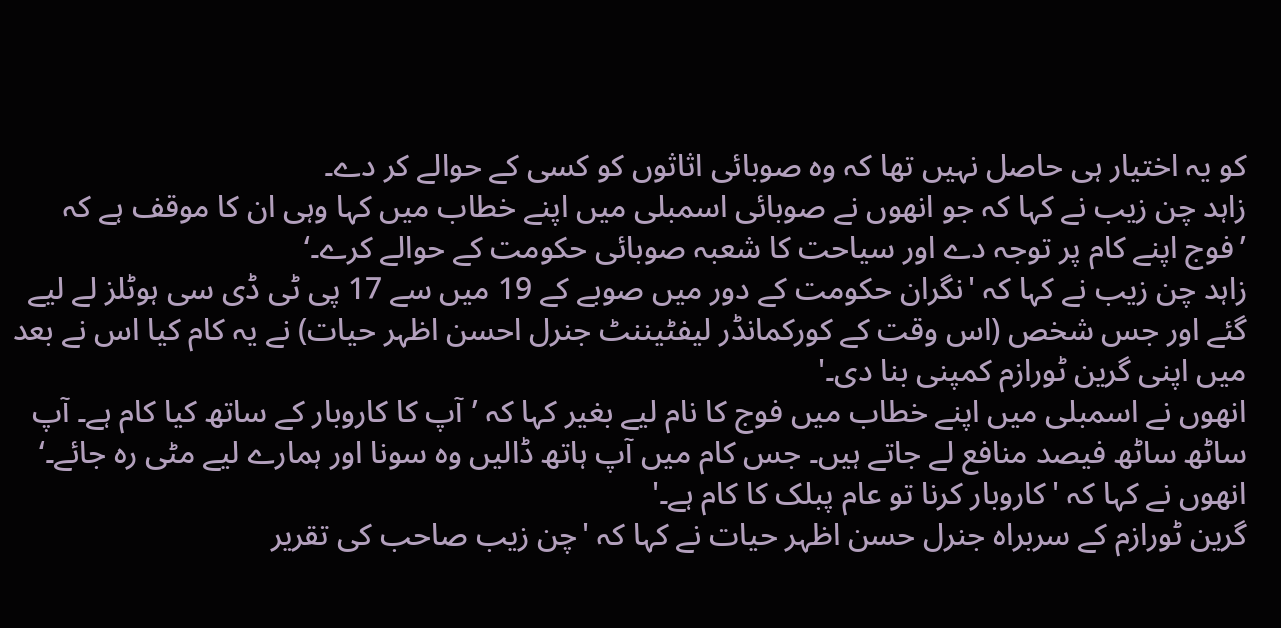کو یہ اختیار ہی حاصل نہیں تھا کہ وہ صوبائی اثاثوں کو کسی کے حوالے کر دے۔
زاہد چن زیب نے کہا کہ جو انھوں نے صوبائی اسمبلی میں اپنے خطاب میں کہا وہی ان کا موقف ہے کہ ’فوج اپنے کام پر توجہ دے اور سیاحت کا شعبہ صوبائی حکومت کے حوالے کرے۔‘
زاہد چن زیب نے کہا کہ 'نگران حکومت کے دور میں صوبے کے 19 میں سے 17 پی ٹی ڈی سی ہوٹلز لے لیے گئے اور جس شخص (اس وقت کے کورکمانڈر لیفٹیننٹ جنرل احسن اظہر حیات) نے یہ کام کیا اس نے بعد میں اپنی گرین ٹورازم کمپنی بنا دی۔'
انھوں نے اسمبلی میں اپنے خطاب میں فوج کا نام لیے بغیر کہا کہ ’آپ کا کاروبار کے ساتھ کیا کام ہے۔ آپ ساٹھ ساٹھ فیصد منافع لے جاتے ہیں۔ جس کام میں آپ ہاتھ ڈالیں وہ سونا اور ہمارے لیے مٹی رہ جائے۔‘ انھوں نے کہا کہ 'کاروبار کرنا تو عام پبلک کا کام ہے۔'
گرین ٹورازم کے سربراہ جنرل حسن اظہر حیات نے کہا کہ 'چن زیب صاحب کی تقریر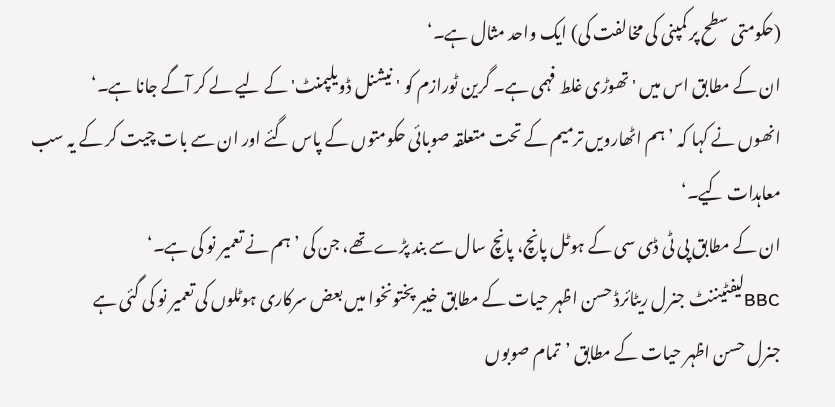(حکومتی سطح پر کمپنی کی مخالفت کی) ایک واحد مثال ہے۔‘
ان کے مطابق اس میں 'تھوڑی غلط فہمی ہے۔ گرین ٹورازم کو 'نیشنل ڈویلپمنٹ' کے لیے لے کر آگے جانا ہے۔‘
انھوں نے کہا کہ ’ہم اٹھارویں ترمیم کے تحت متعلقہ صوبائی حکومتوں کے پاس گئے اور ان سے بات چیت کر کے یہ سب معاہدات کیے۔‘
ان کے مطابق پی ٹی ڈی سی کے ہوٹل پانچ، پانچ سال سے بند پڑے تھے، جن کی ’ہم نے تعمیر نو کی ہے۔‘
BBCلیفٹیننٹ جنرل ریٹائرڈ حسن اظہر حیات کے مطابق خیبر پختونخوا میں بعض سرکاری ہوٹلوں کی تعمیر نو کی گئی ہے
جنرل حسن اظہر حیات کے مطابق ’تمام صوبوں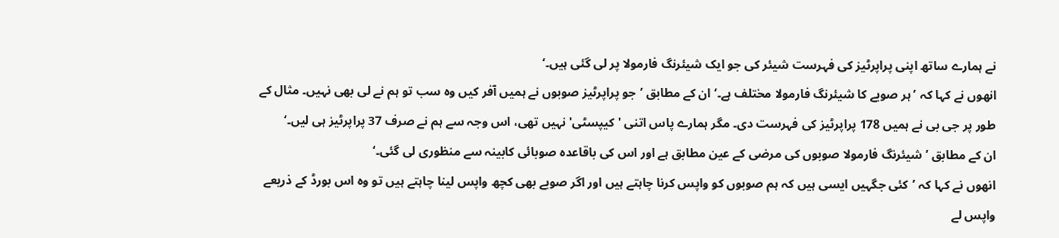نے ہمارے ساتھ اپنی پراپرٹیز کی فہرست شیئر کی جو ایک شیئرنگ فارمولا پر لی گئی ہیں۔‘
انھوں نے کہا کہ ’ہر صوبے کا شیئرنگ فارمولا مختلف ہے۔‘ ان کے مطابق ’جو پراپرٹیز صوبوں نے ہمیں آفر کیں وہ سب تو ہم نے لی بھی نہیں۔ مثال کے طور پر جی بی نے ہمیں 178 پراپرٹیز کی فہرست دی۔ مگر ہمارے پاس اتنی 'کیپسٹی' نہیں تھی، اس وجہ سے ہم نے صرف 37 پراپرٹیز ہی لیں۔‘
ان کے مطابق ’شیئرنگ فارمولا صوبوں کی مرضی کے عین مطابق ہے اور اس کی باقاعدہ صوبائی کابینہ سے منظوری لی گئی۔‘
انھوں نے کہا کہ ’کئی جگہیں ایسی ہیں کہ ہم صوبوں کو واپس کرنا چاہتے ہیں اور اگر صوبے بھی کچھ واپس لینا چاہتے ہیں تو وہ اس بورڈ کے ذریعے واپس لے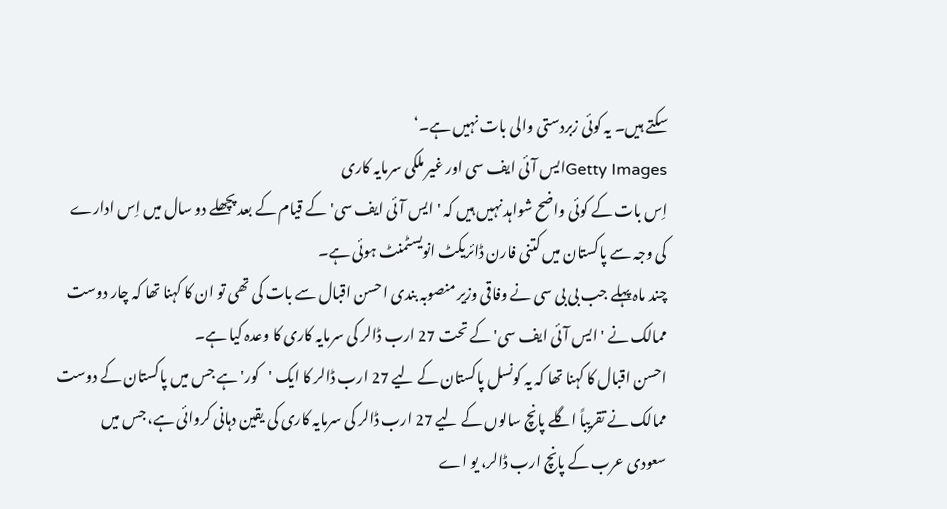سکتے ہیں۔ یہ کوئی زبردستی والی بات نہیں ہے۔‘
Getty Imagesایس آئی ایف سی اور غیر ملکی سرمایہ کاری
اِس بات کے کوئی واضح شواہد نہیں ہیں کہ 'ایس آئی ایف سی' کے قیام کے بعد پچھلے دو سال میں اِس ادارے کی وجہ سے پاکستان میں کتنی فارن ڈائریکٹ انویسٹمنٹ ہوئی ہے۔
چند ماہ پہلے جب بی بی سی نے وفاقی وزیر منصوبہ بندی احسن اقبال سے بات کی تھی تو ان کا کہنا تھا کہ چار دوست ممالک نے 'ایس آئی ایف سی' کے تحت 27 ارب ڈالر کی سرمایہ کاری کا وعدہ کیا ہے۔
احسن اقبال کا کہنا تھا کہ یہ کونسل پاکستان کے لیے 27 ارب ڈالر کا ایک 'کور' ہے جس میں پاکستان کے دوست ممالک نے تقریباً اگلے پانچ سالوں کے لیے 27 ارب ڈالر کی سرمایہ کاری کی یقین دہانی کروائی ہے، جس میں سعودی عرب کے پانچ ارب ڈالر، یو اے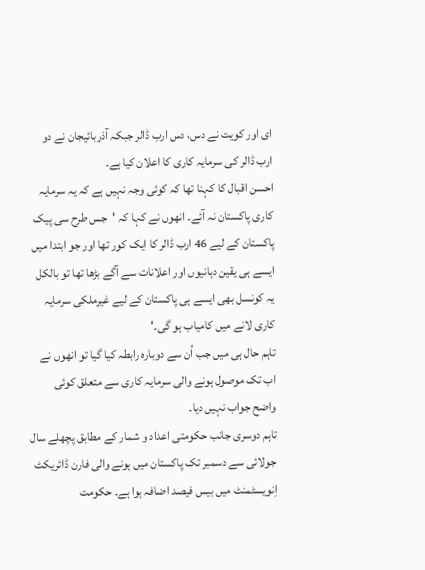ای اور کویت نے دس، دس ارب ڈالر جبکہ آذربائیجان نے دو ارب ڈالر کی سرمایہ کاری کا اعلان کیا ہے۔
احسن اقبال کا کہنا تھا کہ کوئی وجہ نہیں ہے کہ یہ سرمایہ کاری پاکستان نہ آئے۔ انھوں نے کہا کہ 'جس طرح سی پیک پاکستان کے لیے 46 ارب ڈالر کا ایک کور تھا اور جو ابتدا میں ایسے ہی یقین دہانیوں اور اعلانات سے آگے بڑھا تھا تو بالکل یہ کونسل بھی ایسے ہی پاکستان کے لیے غیرملکی سرمایہ کاری لانے میں کامیاب ہو گی۔'
تاہم حال ہی میں جب اُن سے دوبارہ رابطہ کیا گیا تو انھوں نے اب تک موصول ہونے والی سرمایہ کاری سے متعلق کوئی واضح جواب نہیں دیا۔
تاہم دوسری جانب حکومتی اعداد و شمار کے مطابق پچھلے سال جولائی سے دسمبر تک پاکستان میں ہونے والی فارن ڈائریکٹ اِنویسٹمنٹ میں بیس فیصد اضافہ ہوا ہے۔ حکومت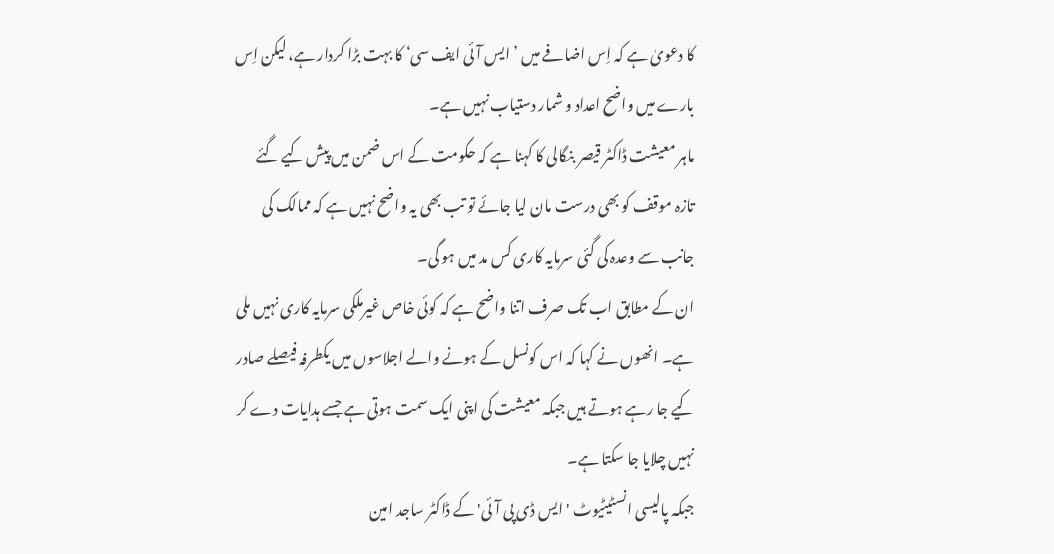کا دعویٰ ہے کہ اِس اضافے میں ’ایس آئی ایف سی‘ کا بہت بڑا کردار ہے، لیکن اِس بارے میں واضح اعداد و شمار دستیاب نہیں ہے۔
ماہر معیشت ڈاکٹر قیصر بنگالی کا کہنا ہے کہ حکومت کے اس ضمن میں پیش کیے گئے تازہ موقف کو بھی درست مان لیا جائے تو تب بھی یہ واضح نہیں ہے کہ ممالک کی جانب سے وعدہ کی گئی سرمایہ کاری کس مد میں ہو گی۔
ان کے مطابق اب تک صرف اتنا واضح ہے کہ کوئی خاص غیرملکی سرمایہ کاری نہیں ملی ہے۔ انھوں نے کہا کہ اس کونسل کے ہونے والے اجلاسوں میں یکطرفہ فیصلے صادر کیے جا رہے ہوتے ہیں جبکہ معیشت کی اپنی ایک سمت ہوتی ہے جسے ہدایات دے کر نہیں چلایا جا سکتا ہے۔
جبکہ پالیسی انسٹیٹیوٹ 'ایس ڈی پی آئی' کے ڈاکٹر ساجد امین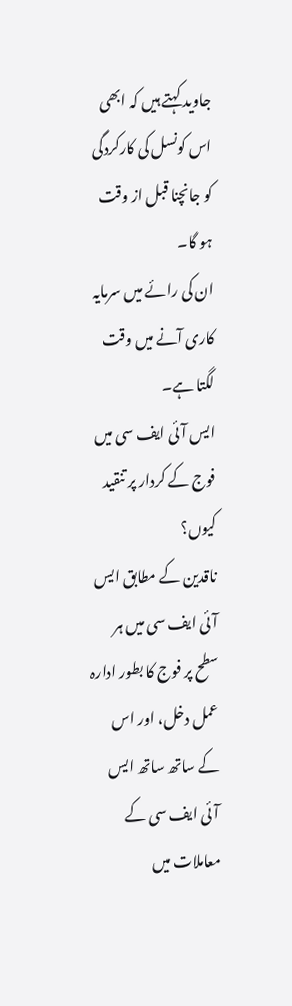جاوید کہتے ہیں کہ ابھی اس کونسل کی کارکردگی کو جانچنا قبل از وقت ہو گا۔
ان کی رائے میں سرمایہ کاری آنے میں وقت لگتا ہے۔
ایس آئی ایف سی میں فوج کے کردار پر تنقید کیوں؟
ناقدین کے مطابق ایس آئی ایف سی میں ہر سطح پر فوج کا بطور ادارہ عمل دخل، اور اس کے ساتھ ساتھ ایس آئی ایف سی کے معاملات میں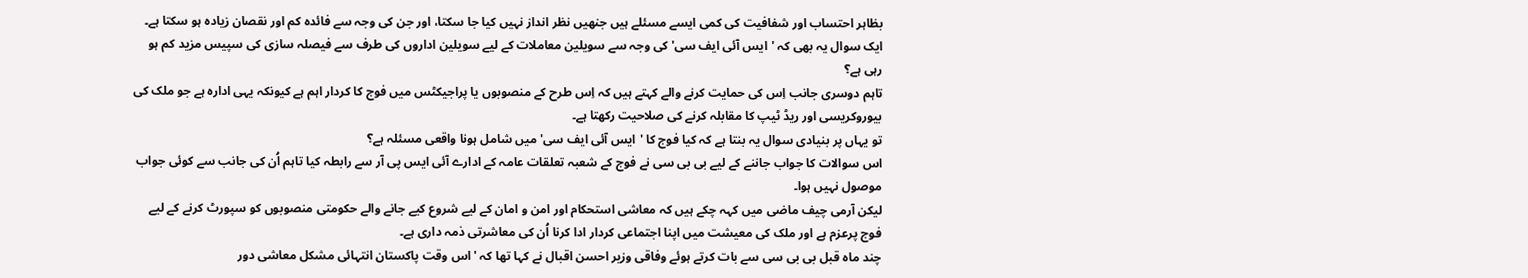بظاہر احتساب اور شفافیت کی کمی ایسے مسئلے ہیں جنھیں نظر انداز نہیں کیا جا سکتا، اور جن کی وجہ سے فائدہ کم اور نقصان زیادہ ہو سکتا ہے۔
ایک سوال یہ بھی کہ 'ایس آئی ایف سی' کی وجہ سے سویلین معاملات کے لیے سویلین اداروں کی طرف سے فیصلہ سازی کی سپیس مزید کم ہو رہی ہے؟
تاہم دوسری جانب اِس کی حمایت کرنے والے کہتے ہیں کہ اِس طرح کے منصوبوں یا پراجیکٹس میں فوج کا کردار اہم ہے کیونکہ یہی ادارہ ہے جو ملک کی بیوروکریسی اور ریڈ ٹیپ کا مقابلہ کرنے کی صلاحیت رکھتا ہے۔
تو یہاں پر بنیادی سوال یہ بنتا ہے کہ کیا فوج کا 'ایس آئی ایف سی' میں شامل ہونا واقعی مسئلہ ہے؟
اس سوالات کا جواب جاننے کے لیے بی بی سی نے فوج کے شعبہ تعلقات عامہ کے ادارے آئی ایس پی آر سے رابطہ کیا تاہم اُن کی جانب سے کوئی جواب موصول نہیں ہوا۔
لیکن آرمی چیف ماضی میں کہہ چکے ہیں کہ معاشی استحکام اور امن و امان کے لیے شروع کیے جانے والے حکومتی منصوبوں کو سپورٹ کرنے کے لیے فوج پرعزم ہے اور ملک کی معیشت میں اپنا اجتماعی کردار ادا کرنا اُن کی معاشرتی ذمہ داری ہے۔
چند ماہ قبل بی بی سی سے بات کرتے ہوئے وفاقی وزیر احسن اقبال نے کہا تھا کہ 'اس وقت پاکستان انتہائی مشکل معاشی دور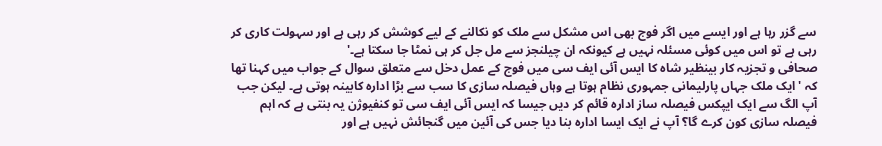سے گزر رہا ہے اور ایسے میں اگر فوج بھی اس مشکل سے ملک کو نکالنے کے لیے کوشش کر رہی ہے اور سہولت کاری کر رہی ہے تو اس میں کوئی مسئلہ نہیں ہے کیونکہ ان چیلنجز سے مل جل کر ہی نمٹا جا سکتا ہے۔'
صحافی و تجزیہ کار بینظیر شاہ کا ایس آئی ایف سی میں فوج کے عمل دخل سے متعلق سوال کے جواب میں کہنا تھا کہ 'ایک ملک جہاں پارلیمانی جمہوری نظام ہوتا ہے وہاں فیصلہ سازی کا سب سے بڑا ادارہ کابینہ ہوتی ہے۔ لیکن جب آپ الگ سے ایک ایپکس فیصلہ ساز ادارہ قائم کر دیں جیسا کہ ایس آئی ایف سی تو کنفیوژن یہ بنتی ہے کہ اہم فیصلہ سازی کون کرے گا؟ آپ نے ایک ایسا ادارہ بنا دیا جس کی آئین میں گنجائش نہیں ہے اور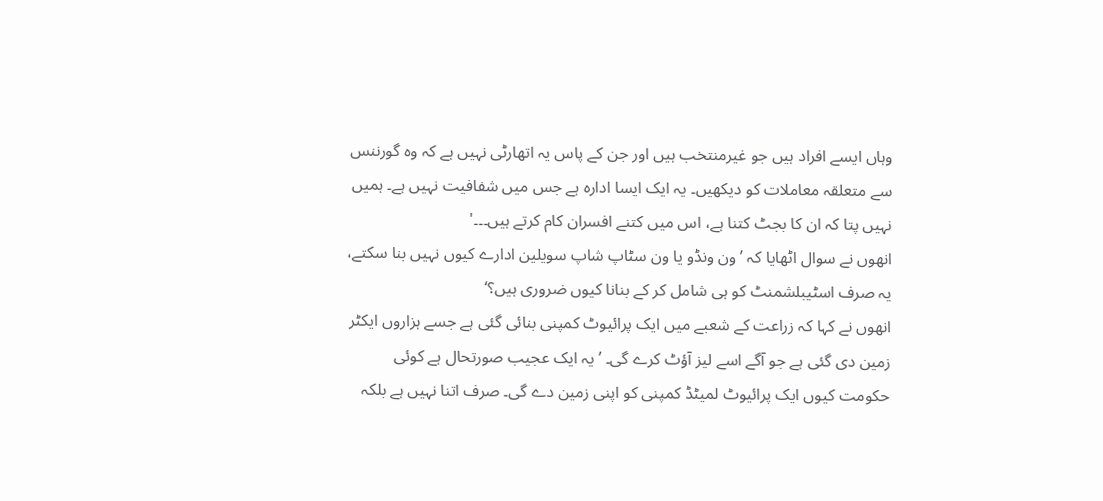وہاں ایسے افراد ہیں جو غیرمنتخب ہیں اور جن کے پاس یہ اتھارٹی نہیں ہے کہ وہ گورننس سے متعلقہ معاملات کو دیکھیں۔ یہ ایک ایسا ادارہ ہے جس میں شفافیت نہیں ہے۔ ہمیں نہیں پتا کہ ان کا بجٹ کتنا ہے، اس میں کتنے افسران کام کرتے ہیں۔۔۔'
انھوں نے سوال اٹھایا کہ ’ون ونڈو یا ون سٹاپ شاپ سویلین ادارے کیوں نہیں بنا سکتے، یہ صرف اسٹیبلشمنٹ کو ہی شامل کر کے بنانا کیوں ضروری ہیں؟‘
انھوں نے کہا کہ زراعت کے شعبے میں ایک پرائیوٹ کمپنی بنائی گئی ہے جسے ہزاروں ایکٹر زمین دی گئی ہے جو آگے اسے لیز آؤٹ کرے گی۔ ’یہ ایک عجیب صورتحال ہے کوئی حکومت کیوں ایک پرائیوٹ لمیٹڈ کمپنی کو اپنی زمین دے گی۔ صرف اتنا نہیں ہے بلکہ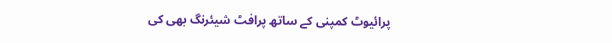پرائیوٹ کمپنی کے ساتھ پرافٹ شیئرنگ بھی کی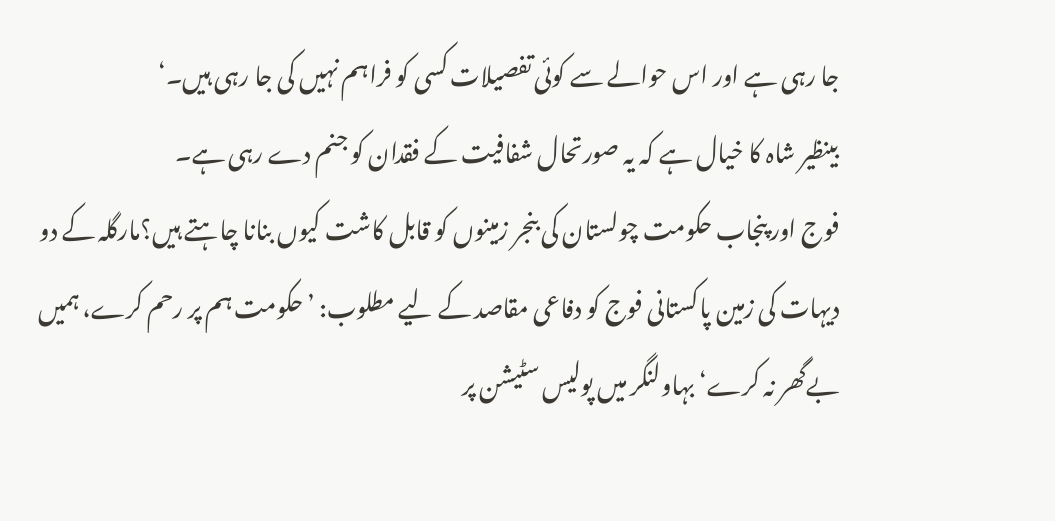جا رہی ہے اور اس حوالے سے کوئی تفصیلات کسی کو فراہم نہیں کی جا رہی ہیں۔‘
بینظیر شاہ کا خیال ہے کہ یہ صورتحال شفافیت کے فقدان کو جنم دے رہی ہے۔
فوج اور پنجاب حکومت چولستان کی بنجر زمینوں کو قابل کاشت کیوں بنانا چاہتے ہیں؟مارگلہ کے دو دیہات کی زمین پاکستانی فوج کو دفاعی مقاصد کے لیے مطلوب: ’حکومت ہم پر رحم کرے، ہمیں بےگھر نہ کرے‘بہاولنگر میں پولیس سٹیشن پر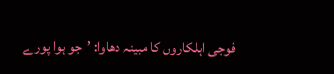فوجی اہلکاروں کا مبینہ دھاوا: ’جو ہوا پورے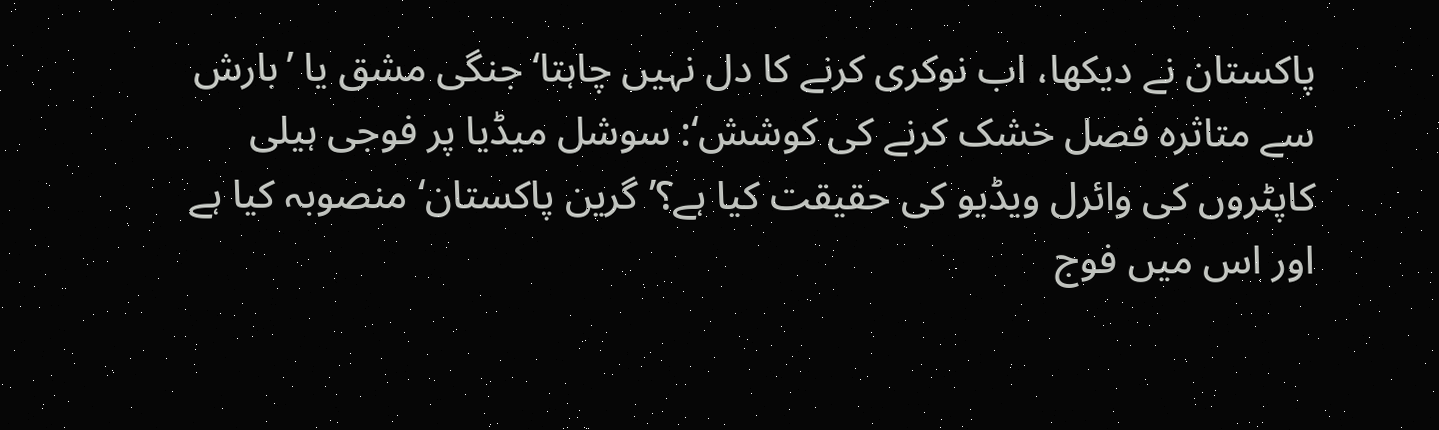پاکستان نے دیکھا، اب نوکری کرنے کا دل نہیں چاہتا‘جنگی مشق یا ’بارش سے متاثرہ فصل خشک کرنے کی کوشش‘: سوشل میڈیا پر فوجی ہیلی کاپٹروں کی وائرل ویڈیو کی حقیقت کیا ہے؟’گرین پاکستان‘ منصوبہ کیا ہے اور اس میں فوج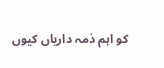کو اہم ذمہ داریاں کیوں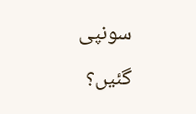سونپی گئیں؟